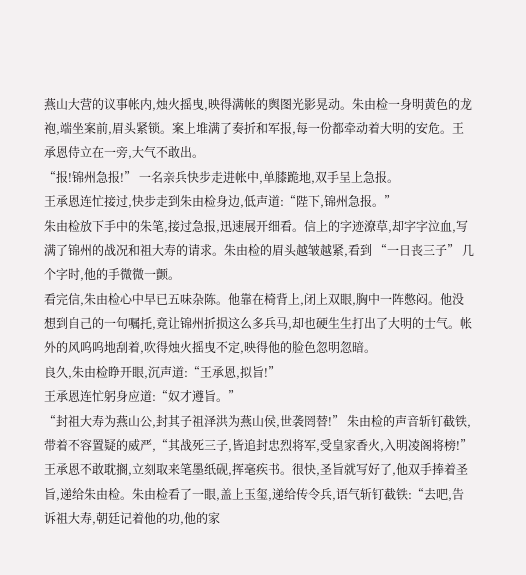燕山大营的议事帐内,烛火摇曳,映得满帐的舆图光影晃动。朱由检一身明黄色的龙袍,端坐案前,眉头紧锁。案上堆满了奏折和军报,每一份都牵动着大明的安危。王承恩侍立在一旁,大气不敢出。
“报!锦州急报!” 一名亲兵快步走进帐中,单膝跪地,双手呈上急报。
王承恩连忙接过,快步走到朱由检身边,低声道:“陛下,锦州急报。”
朱由检放下手中的朱笔,接过急报,迅速展开细看。信上的字迹潦草,却字字泣血,写满了锦州的战况和祖大寿的请求。朱由检的眉头越皱越紧,看到 “一日丧三子” 几个字时,他的手微微一颤。
看完信,朱由检心中早已五味杂陈。他靠在椅背上,闭上双眼,胸中一阵憋闷。他没想到自己的一句嘱托,竟让锦州折损这么多兵马,却也硬生生打出了大明的士气。帐外的风呜呜地刮着,吹得烛火摇曳不定,映得他的脸色忽明忽暗。
良久,朱由检睁开眼,沉声道:“王承恩,拟旨!”
王承恩连忙躬身应道:“奴才遵旨。”
“封祖大寿为燕山公,封其子祖泽洪为燕山侯,世袭罔替!” 朱由检的声音斩钉截铁,带着不容置疑的威严,“其战死三子,皆追封忠烈将军,受皇家香火,入明凌阁将榜!”
王承恩不敢耽搁,立刻取来笔墨纸砚,挥毫疾书。很快,圣旨就写好了,他双手捧着圣旨,递给朱由检。朱由检看了一眼,盖上玉玺,递给传令兵,语气斩钉截铁:“去吧,告诉祖大寿,朝廷记着他的功,他的家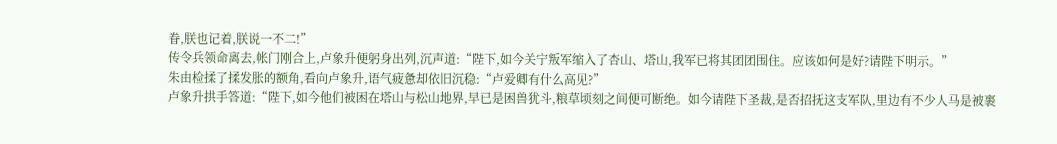眷,朕也记着,朕说一不二!”
传令兵领命离去,帐门刚合上,卢象升便躬身出列,沉声道:“陛下,如今关宁叛军缩入了杏山、塔山,我军已将其团团围住。应该如何是好?请陛下明示。”
朱由检揉了揉发胀的额角,看向卢象升,语气疲惫却依旧沉稳:“卢爱卿有什么高见?”
卢象升拱手答道:“陛下,如今他们被困在塔山与松山地界,早已是困兽犹斗,粮草顷刻之间便可断绝。如今请陛下圣裁,是否招抚这支军队,里边有不少人马是被裹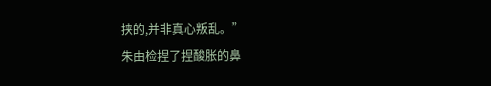挟的,并非真心叛乱。”
朱由检捏了捏酸胀的鼻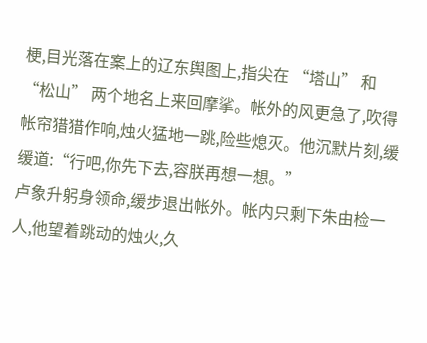梗,目光落在案上的辽东舆图上,指尖在 “塔山” 和 “松山” 两个地名上来回摩挲。帐外的风更急了,吹得帐帘猎猎作响,烛火猛地一跳,险些熄灭。他沉默片刻,缓缓道:“行吧,你先下去,容朕再想一想。”
卢象升躬身领命,缓步退出帐外。帐内只剩下朱由检一人,他望着跳动的烛火,久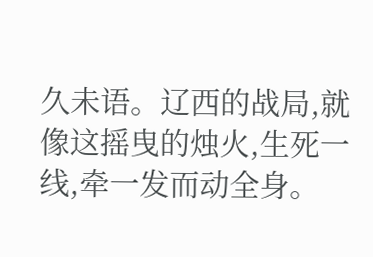久未语。辽西的战局,就像这摇曳的烛火,生死一线,牵一发而动全身。